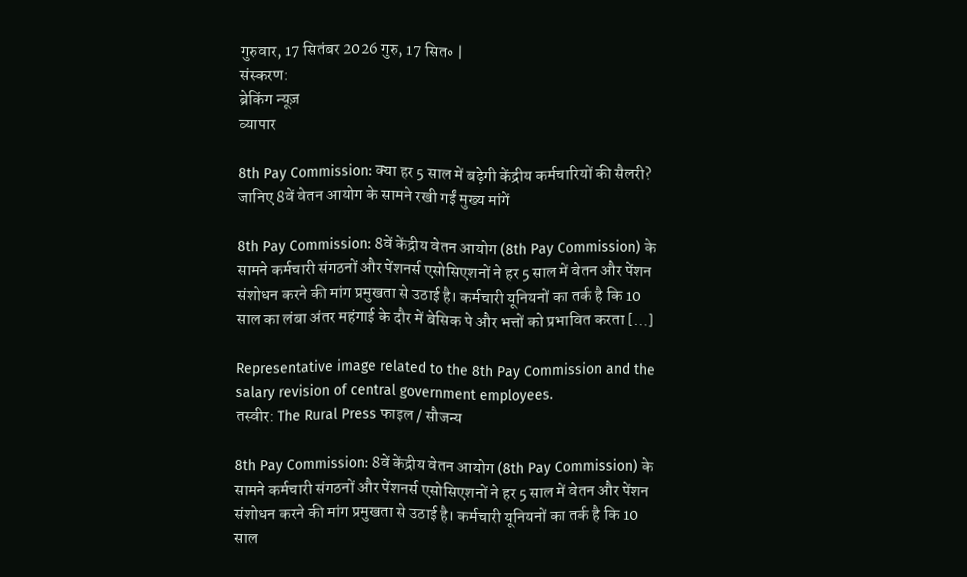गुरुवार, 17 सितंबर 2026 गुरु, 17 सित॰ |
संस्करण:
ब्रेकिंग न्यूज़
व्यापार

8th Pay Commission: क्या हर 5 साल में बढ़ेगी केंद्रीय कर्मचारियों की सैलरी? जानिए 8वें वेतन आयोग के सामने रखी गईं मुख्य मांगें

8th Pay Commission: 8वें केंद्रीय वेतन आयोग (8th Pay Commission) के सामने कर्मचारी संगठनों और पेंशनर्स एसोसिएशनों ने हर 5 साल में वेतन और पेंशन संशोधन करने की मांग प्रमुखता से उठाई है। कर्मचारी यूनियनों का तर्क है कि 10 साल का लंबा अंतर महंगाई के दौर में बेसिक पे और भत्तों को प्रभावित करता […]

Representative image related to the 8th Pay Commission and the salary revision of central government employees.
तस्वीर: The Rural Press फाइल / सौजन्य

8th Pay Commission: 8वें केंद्रीय वेतन आयोग (8th Pay Commission) के सामने कर्मचारी संगठनों और पेंशनर्स एसोसिएशनों ने हर 5 साल में वेतन और पेंशन संशोधन करने की मांग प्रमुखता से उठाई है। कर्मचारी यूनियनों का तर्क है कि 10 साल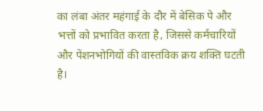का लंबा अंतर महंगाई के दौर में बेसिक पे और भत्तों को प्रभावित करता है, जिससे कर्मचारियों और पेंशनभोगियों की वास्तविक क्रय शक्ति घटती है।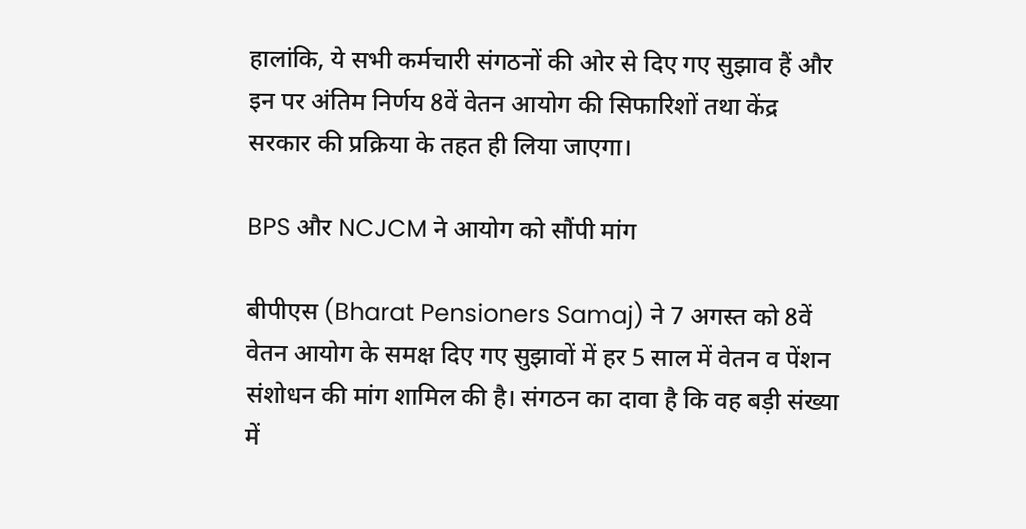हालांकि, ये सभी कर्मचारी संगठनों की ओर से दिए गए सुझाव हैं और इन पर अंतिम निर्णय 8वें वेतन आयोग की सिफारिशों तथा केंद्र सरकार की प्रक्रिया के तहत ही लिया जाएगा।

BPS और NCJCM ने आयोग को सौंपी मांग

बीपीएस (Bharat Pensioners Samaj) ने 7 अगस्त को 8वें वेतन आयोग के समक्ष दिए गए सुझावों में हर 5 साल में वेतन व पेंशन संशोधन की मांग शामिल की है। संगठन का दावा है कि वह बड़ी संख्या में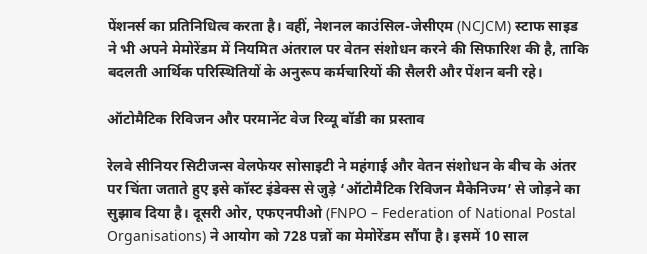पेंशनर्स का प्रतिनिधित्व करता है। वहीं, नेशनल काउंसिल-जेसीएम (NCJCM) स्टाफ साइड ने भी अपने मेमोरेंडम में नियमित अंतराल पर वेतन संशोधन करने की सिफारिश की है, ताकि बदलती आर्थिक परिस्थितियों के अनुरूप कर्मचारियों की सैलरी और पेंशन बनी रहे।

ऑटोमैटिक रिविजन और परमानेंट वेज रिव्यू बॉडी का प्रस्ताव

रेलवे सीनियर सिटीजन्स वेलफेयर सोसाइटी ने महंगाई और वेतन संशोधन के बीच के अंतर पर चिंता जताते हुए इसे कॉस्ट इंडेक्स से जुड़े ‘ऑटोमैटिक रिविजन मैकेनिज्म’ से जोड़ने का सुझाव दिया है। दूसरी ओर, एफएनपीओ (FNPO – Federation of National Postal Organisations) ने आयोग को 728 पन्नों का मेमोरेंडम सौंपा है। इसमें 10 साल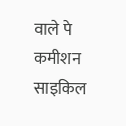वाले पे कमीशन साइकिल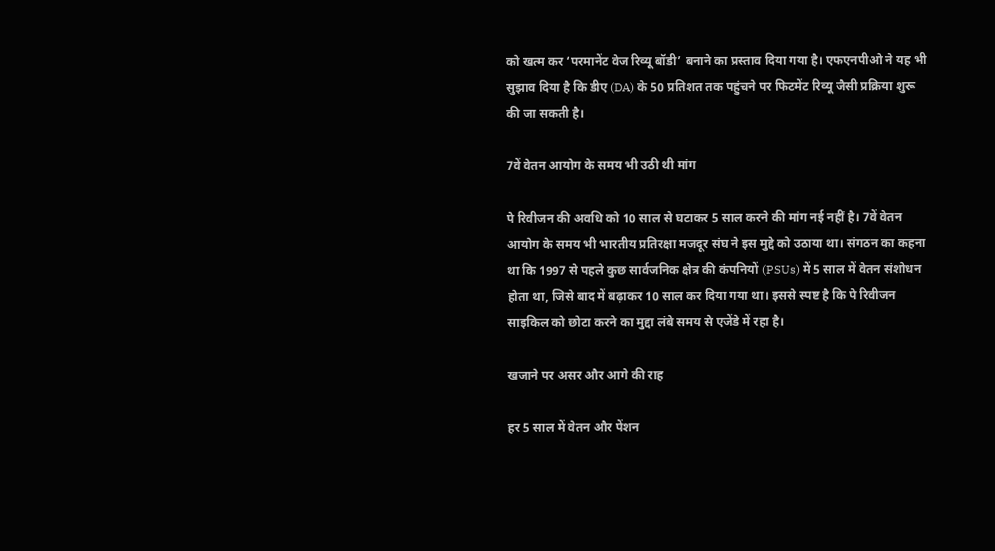को खत्म कर ‘परमानेंट वेज रिव्यू बॉडी’ बनाने का प्रस्ताव दिया गया है। एफएनपीओ ने यह भी सुझाव दिया है कि डीए (DA) के 50 प्रतिशत तक पहुंचने पर फिटमेंट रिव्यू जैसी प्रक्रिया शुरू की जा सकती है।

7वें वेतन आयोग के समय भी उठी थी मांग

पे रिवीजन की अवधि को 10 साल से घटाकर 5 साल करने की मांग नई नहीं है। 7वें वेतन आयोग के समय भी भारतीय प्रतिरक्षा मजदूर संघ ने इस मुद्दे को उठाया था। संगठन का कहना था कि 1997 से पहले कुछ सार्वजनिक क्षेत्र की कंपनियों (PSUs) में 5 साल में वेतन संशोधन होता था, जिसे बाद में बढ़ाकर 10 साल कर दिया गया था। इससे स्पष्ट है कि पे रिवीजन साइकिल को छोटा करने का मुद्दा लंबे समय से एजेंडे में रहा है।

खजाने पर असर और आगे की राह

हर 5 साल में वेतन और पेंशन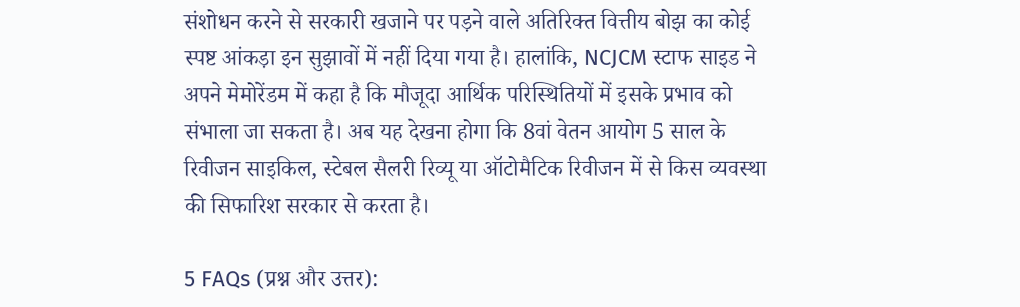संशोधन करने से सरकारी खजाने पर पड़ने वाले अतिरिक्त वित्तीय बोझ का कोई स्पष्ट आंकड़ा इन सुझावों में नहीं दिया गया है। हालांकि, NCJCM स्टाफ साइड ने अपने मेमोरेंडम में कहा है कि मौजूदा आर्थिक परिस्थितियों में इसके प्रभाव को संभाला जा सकता है। अब यह देखना होगा कि 8वां वेतन आयोग 5 साल के रिवीजन साइकिल, स्टेबल सैलरी रिव्यू या ऑटोमैटिक रिवीजन में से किस व्यवस्था की सिफारिश सरकार से करता है।

5 FAQs (प्रश्न और उत्तर):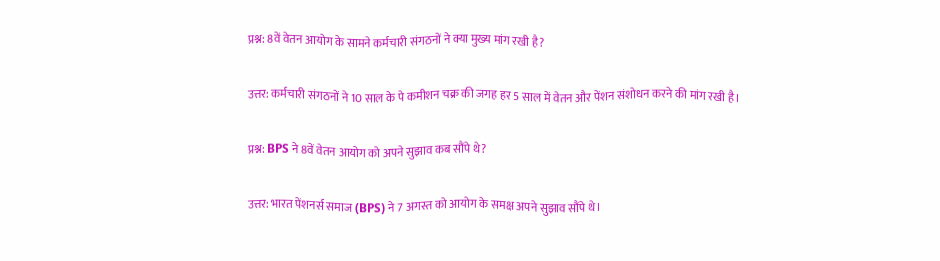प्रश्न: 8वें वेतन आयोग के सामने कर्मचारी संगठनों ने क्या मुख्य मांग रखी है?

उत्तर: कर्मचारी संगठनों ने 10 साल के पे कमीशन चक्र की जगह हर 5 साल में वेतन और पेंशन संशोधन करने की मांग रखी है।

प्रश्न: BPS ने 8वें वेतन आयोग को अपने सुझाव कब सौंपे थे?

उत्तर: भारत पेंशनर्स समाज (BPS) ने 7 अगस्त को आयोग के समक्ष अपने सुझाव सौंपे थे।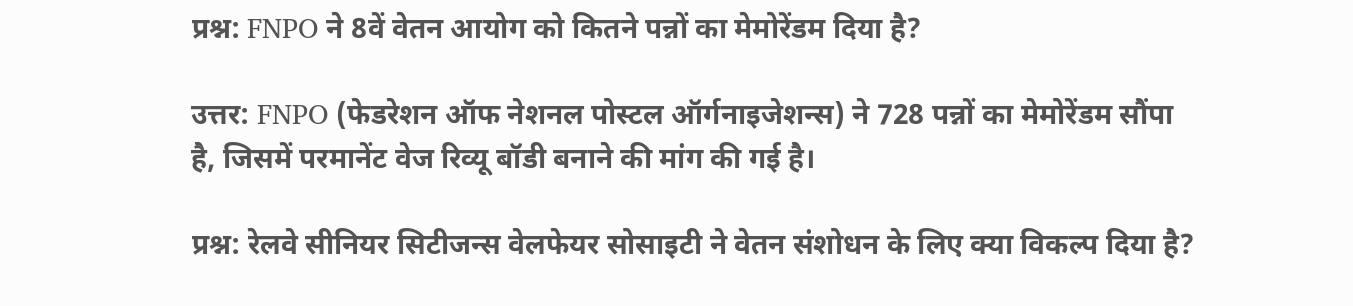प्रश्न: FNPO ने 8वें वेतन आयोग को कितने पन्नों का मेमोरेंडम दिया है?

उत्तर: FNPO (फेडरेशन ऑफ नेशनल पोस्टल ऑर्गनाइजेशन्स) ने 728 पन्नों का मेमोरेंडम सौंपा है, जिसमें परमानेंट वेज रिव्यू बॉडी बनाने की मांग की गई है।

प्रश्न: रेलवे सीनियर सिटीजन्स वेलफेयर सोसाइटी ने वेतन संशोधन के लिए क्या विकल्प दिया है?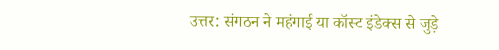उत्तर: संगठन ने महंगाई या कॉस्ट इंडेक्स से जुड़े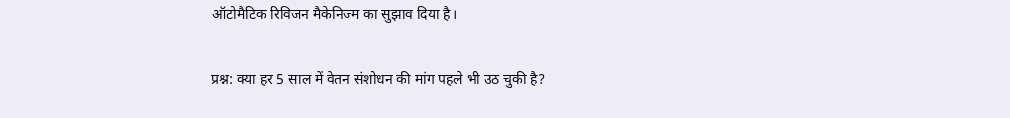ऑटोमैटिक रिविजन मैकेनिज्म का सुझाव दिया है।

प्रश्न: क्या हर 5 साल में वेतन संशोधन की मांग पहले भी उठ चुकी है?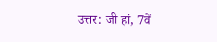उत्तर: जी हां, 7वें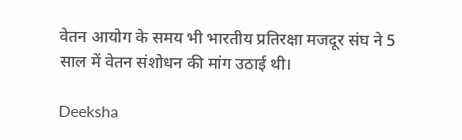वेतन आयोग के समय भी भारतीय प्रतिरक्षा मजदूर संघ ने 5 साल में वेतन संशोधन की मांग उठाई थी।

Deeksha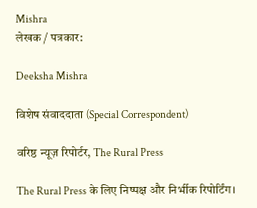Mishra
लेखक / पत्रकार:

Deeksha Mishra

विशेष संवाददाता (Special Correspondent)

वरिष्ठ न्यूज़ रिपोर्टर, The Rural Press

The Rural Press के लिए निष्पक्ष और निर्भीक रिपोर्टिंग।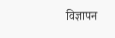विज्ञापन